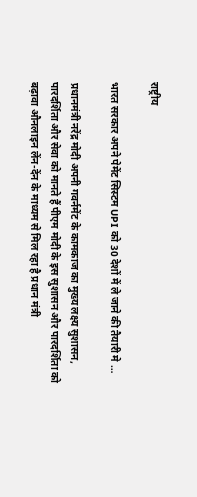राष्ट्रीय

भारत सरकार अपने पेमेंट सिस्टम UPI को 30 देशों में ले जाने की तैयारी मे …

प्रधानमंत्री नरेंद्र मोदी अपनी गवर्नमेंट के कामकाज का मुख्य लक्ष्य सुशासन, पारदर्शिता और सेवा को मानते हैं पीएम मोदी के इस सुशासन और पारदर्शिता को बढ़ावा औनलाइन लेंन-देंन के माध्यम से मिल रहा है प्रधान मंत्री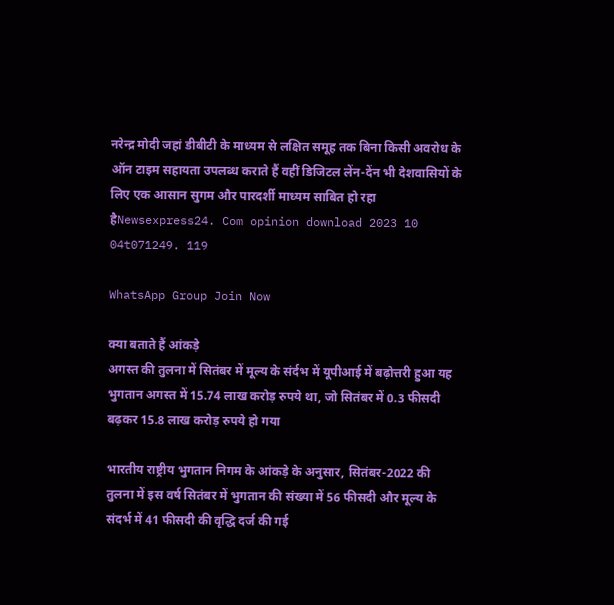नरेन्द्र मोदी जहां डीबीटी के माध्यम से लक्षित समूह तक बिना किसी अवरोध के ऑन टाइम सहायता उपलब्ध कराते हैं वहीं डिजिटल लेंन-देंन भी देशवासियों के लिए एक आसान सुगम और पारदर्शी माध्यम साबित हो रहा हैNewsexpress24. Com opinion download 2023 10 04t071249. 119

WhatsApp Group Join Now

क्या बताते हैं आंकड़े
अगस्त की तुलना में सितंबर में मूल्य के संर्दभ में यूपीआई में बढ़ोत्तरी हुआ यह भुगतान अगस्त में 15.74 लाख करोड़ रुपये था, जो सितंबर में 0.3 फीसदी बढ़कर 15.8 लाख करोड़ रुपये हो गया

भारतीय राष्ट्रीय भुगतान निगम के आंकड़े के अनुसार, सितंबर-2022 की तुलना में इस वर्ष सितंबर में भुगतान की संख्या में 56 फीसदी और मूल्य के संदर्भ में 41 फीसदी की वृद्धि दर्ज की गई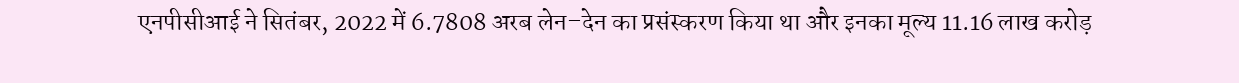एनपीसीआई ने सितंबर, 2022 में 6.7808 अरब लेन–देन का प्रसंस्करण किया था और इनका मूल्य 11.16 लाख करोड़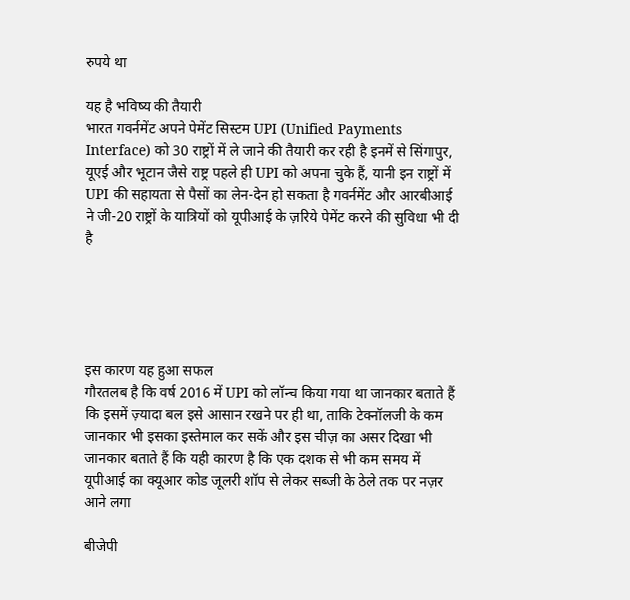रुपये था

यह है भविष्य की तैयारी
भारत गवर्नमेंट अपने पेमेंट सिस्टम UPI (Unified Payments Interface) को 30 राष्ट्रों में ले जाने की तैयारी कर रही है इनमें से सिंगापुर, यूएई और भूटान जैसे राष्ट्र पहले ही UPI को अपना चुके हैं, यानी इन राष्ट्रों में UPI की सहायता से पैसों का लेन-देन हो सकता है गवर्नमेंट और आरबीआई ने जी-20 राष्ट्रों के यात्रियों को यूपीआई के ज़रिये पेमेंट करने की सुविधा भी दी है





इस कारण यह हुआ सफल
गौरतलब है कि वर्ष 2016 में UPI को लॉन्च किया गया था जानकार बताते हैं कि इसमें ज़्यादा बल इसे आसान रखने पर ही था, ताकि टेक्नॉलजी के कम जानकार भी इसका इस्तेमाल कर सकें और इस चीज़ का असर दिखा भी जानकार बताते हैं कि यही कारण है कि एक दशक से भी कम समय में यूपीआई का क्यूआर कोड जूलरी शॉप से लेकर सब्जी के ठेले तक पर नज़र आने लगा

बीजेपी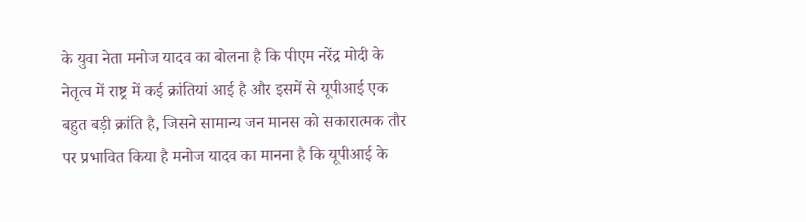के युवा नेता मनोज यादव का बोलना है कि पीएम नरेंद्र मोदी के नेतृत्व में राष्ट्र में कई क्रांतियां आई है और इसमें से यूपीआई एक बहुत बड़ी क्रांति है, जिसने सामान्य जन मानस को सकारात्मक तौर पर प्रभावित किया है मनोज यादव का मानना है कि यूपीआई के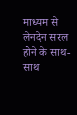माध्यम से लेनदेन सरल होने के साथ-साथ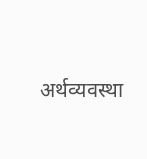अर्थव्यवस्था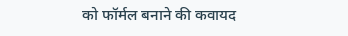को फॉर्मल बनाने की कवायद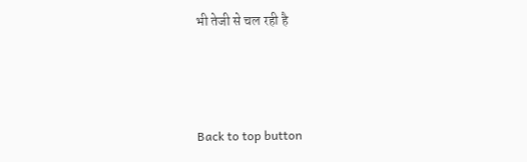भी तेजी से चल रही है



Back to top button